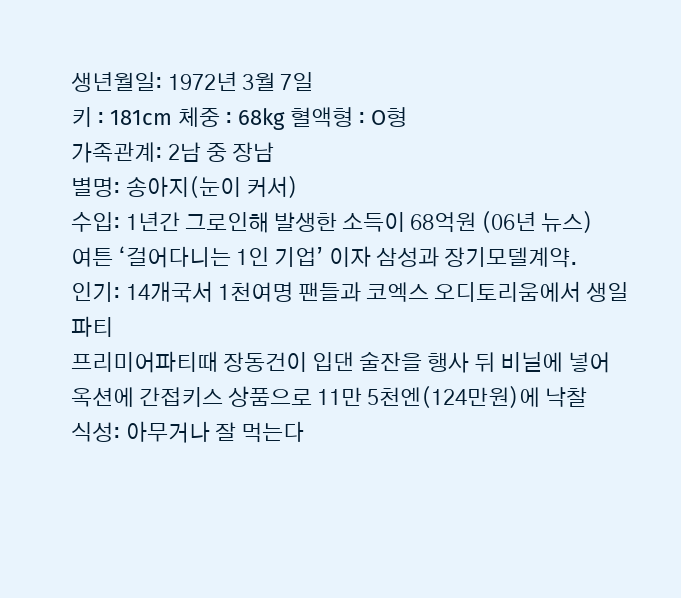생년월일: 1972년 3월 7일
키 : 181cm 체중 : 68kg 혈액형 : O형
가족관계: 2남 중 장남
별명: 송아지(눈이 커서)
수입: 1년간 그로인해 발생한 소득이 68억원 (06년 뉴스)
여튼 ‘걸어다니는 1인 기업’ 이자 삼성과 장기모델계약.
인기: 14개국서 1천여명 팬들과 코엑스 오디토리움에서 생일파티
프리미어파티때 장동건이 입댄 술잔을 행사 뒤 비닐에 넣어
옥션에 간접키스 상품으로 11만 5천엔(124만원)에 낙찰
식성: 아무거나 잘 먹는다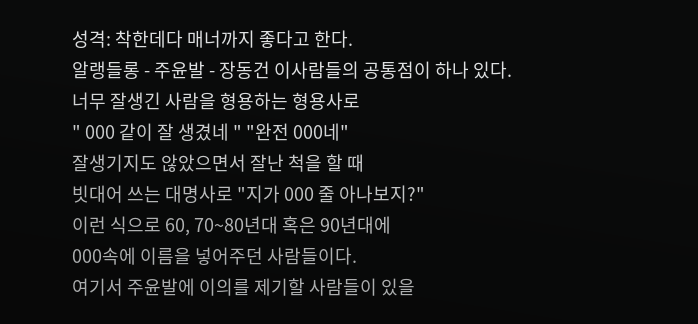성격: 착한데다 매너까지 좋다고 한다.
알랭들롱 - 주윤발 - 장동건 이사람들의 공통점이 하나 있다.
너무 잘생긴 사람을 형용하는 형용사로
" 000 같이 잘 생겼네 " "완전 000네"
잘생기지도 않았으면서 잘난 척을 할 때
빗대어 쓰는 대명사로 "지가 000 줄 아나보지?"
이런 식으로 60, 70~80년대 혹은 90년대에
000속에 이름을 넣어주던 사람들이다.
여기서 주윤발에 이의를 제기할 사람들이 있을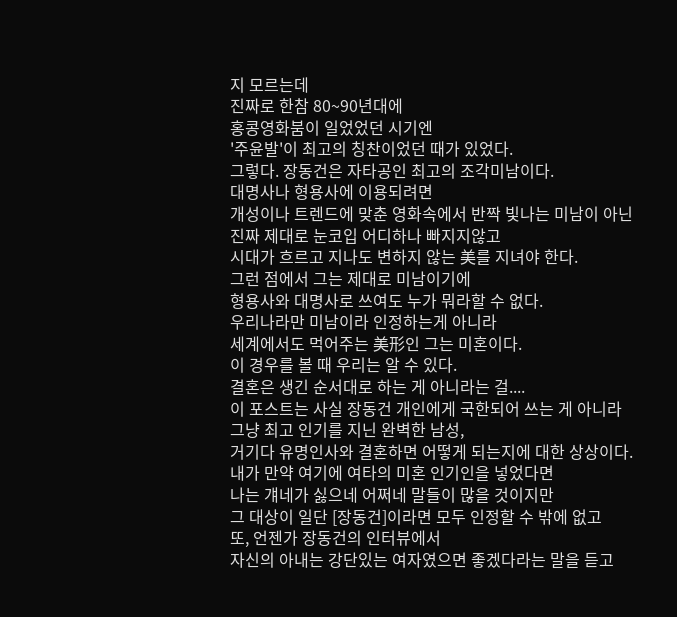지 모르는데
진짜로 한참 80~90년대에
홍콩영화붐이 일었었던 시기엔
'주윤발'이 최고의 칭찬이었던 때가 있었다.
그렇다. 장동건은 자타공인 최고의 조각미남이다.
대명사나 형용사에 이용되려면
개성이나 트렌드에 맞춘 영화속에서 반짝 빛나는 미남이 아닌
진짜 제대로 눈코입 어디하나 빠지지않고
시대가 흐르고 지나도 변하지 않는 美를 지녀야 한다.
그런 점에서 그는 제대로 미남이기에
형용사와 대명사로 쓰여도 누가 뭐라할 수 없다.
우리나라만 미남이라 인정하는게 아니라
세계에서도 먹어주는 美形인 그는 미혼이다.
이 경우를 볼 때 우리는 알 수 있다.
결혼은 생긴 순서대로 하는 게 아니라는 걸....
이 포스트는 사실 장동건 개인에게 국한되어 쓰는 게 아니라
그냥 최고 인기를 지닌 완벽한 남성,
거기다 유명인사와 결혼하면 어떻게 되는지에 대한 상상이다.
내가 만약 여기에 여타의 미혼 인기인을 넣었다면
나는 걔네가 싫으네 어쩌네 말들이 많을 것이지만
그 대상이 일단 [장동건]이라면 모두 인정할 수 밖에 없고
또, 언젠가 장동건의 인터뷰에서
자신의 아내는 강단있는 여자였으면 좋겠다라는 말을 듣고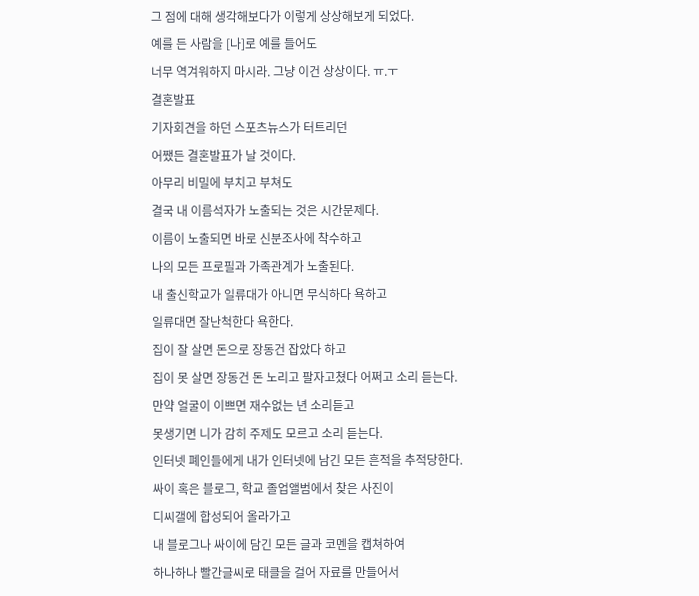그 점에 대해 생각해보다가 이렇게 상상해보게 되었다.
예를 든 사람을 [나]로 예를 들어도
너무 역겨워하지 마시라. 그냥 이건 상상이다. ㅠ.ㅜ
결혼발표
기자회견을 하던 스포츠뉴스가 터트리던
어쨌든 결혼발표가 날 것이다.
아무리 비밀에 부치고 부쳐도
결국 내 이름석자가 노출되는 것은 시간문제다.
이름이 노출되면 바로 신분조사에 착수하고
나의 모든 프로필과 가족관계가 노출된다.
내 출신학교가 일류대가 아니면 무식하다 욕하고
일류대면 잘난척한다 욕한다.
집이 잘 살면 돈으로 장동건 잡았다 하고
집이 못 살면 장동건 돈 노리고 팔자고쳤다 어쩌고 소리 듣는다.
만약 얼굴이 이쁘면 재수없는 년 소리듣고
못생기면 니가 감히 주제도 모르고 소리 듣는다.
인터넷 폐인들에게 내가 인터넷에 남긴 모든 흔적을 추적당한다.
싸이 혹은 블로그, 학교 졸업앨범에서 찾은 사진이
디씨갤에 합성되어 올라가고
내 블로그나 싸이에 담긴 모든 글과 코멘을 캡쳐하여
하나하나 빨간글씨로 태클을 걸어 자료를 만들어서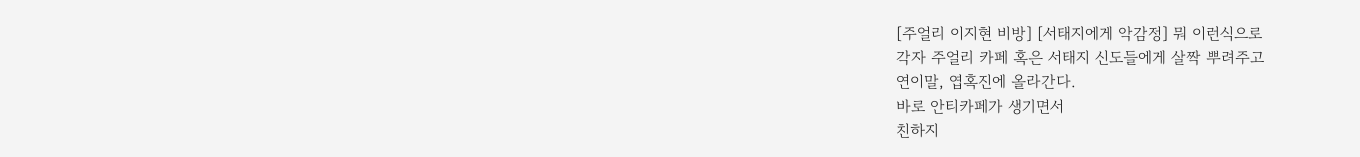[주얼리 이지현 비방] [서태지에게 악감정] 뭐 이런식으로
각자 주얼리 카페 혹은 서태지 신도들에게 살짝 뿌려주고
연이말, 엽혹진에 올라간다.
바로 안티카페가 생기면서
친하지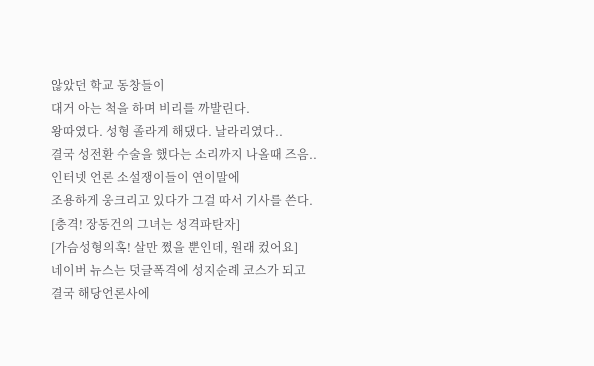않았던 학교 동창들이
대거 아는 척을 하며 비리를 까발린다.
왕따였다. 성형 졸라게 해댔다. 날라리였다..
결국 성전환 수술을 했다는 소리까지 나올때 즈음..
인터넷 언론 소설쟁이들이 연이말에
조용하게 웅크리고 있다가 그걸 따서 기사를 쓴다.
[충격! 장동건의 그녀는 성격파탄자]
[가슴성형의혹! 살만 쪘을 뿐인데, 원래 컸어요]
네이버 뉴스는 덧글폭격에 성지순례 코스가 되고
결국 해당언론사에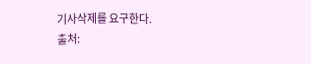기사삭제를 요구한다.
출처: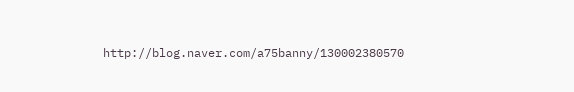http://blog.naver.com/a75banny/130002380570